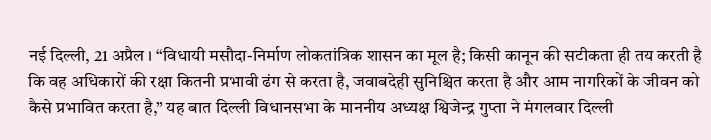नई दिल्ली, 21 अप्रैल । “विधायी मसौदा-निर्माण लोकतांत्रिक शासन का मूल है; किसी कानून की सटीकता ही तय करती है कि वह अधिकारों की रक्षा कितनी प्रभावी ढंग से करता है, जवाबदेही सुनिश्चित करता है और आम नागरिकों के जीवन को कैसे प्रभावित करता है,” यह बात दिल्ली विधानसभा के माननीय अध्यक्ष श्विजेन्द्र गुप्ता ने मंगलवार दिल्ली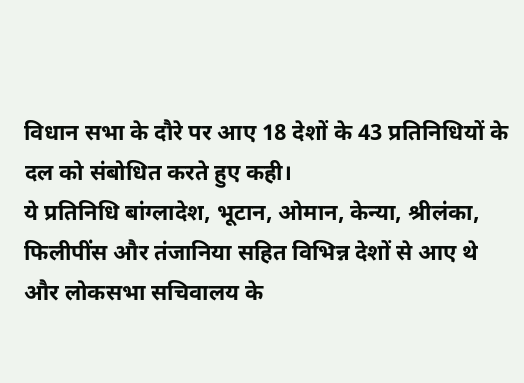विधान सभा के दौरे पर आए 18 देशों के 43 प्रतिनिधियों के दल को संबोधित करते हुए कही।
ये प्रतिनिधि बांग्लादेश, भूटान, ओमान, केन्या, श्रीलंका, फिलीपींस और तंजानिया सहित विभिन्न देशों से आए थे और लोकसभा सचिवालय के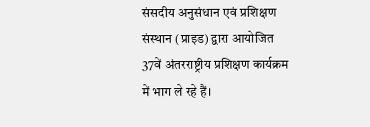संसदीय अनुसंधान एवं प्रशिक्षण संस्थान (प्राइड) द्वारा आयोजित 37वें अंतरराष्ट्रीय प्रशिक्षण कार्यक्रम में भाग ले रहे हैं।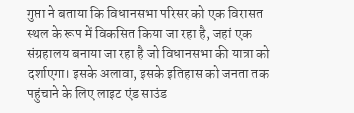गुप्ता ने बताया कि विधानसभा परिसर को एक विरासत स्थल के रूप में विकसित किया जा रहा है, जहां एक संग्रहालय बनाया जा रहा है जो विधानसभा की यात्रा को दर्शाएगा। इसके अलावा, इसके इतिहास को जनता तक पहुंचाने के लिए लाइट एंड साउंड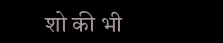शो की भी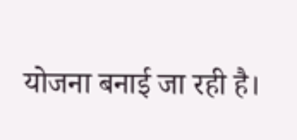योजना बनाई जा रही है।